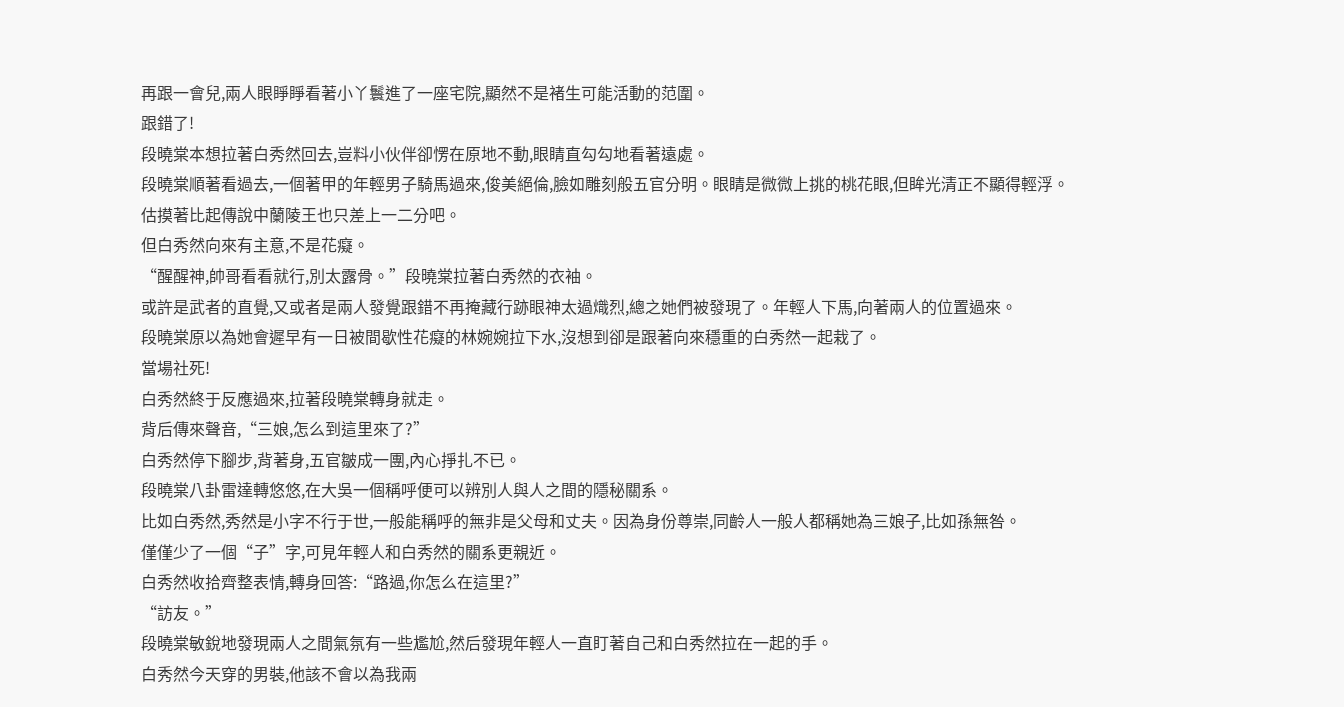再跟一會兒,兩人眼睜睜看著小丫鬟進了一座宅院,顯然不是褚生可能活動的范圍。
跟錯了!
段曉棠本想拉著白秀然回去,豈料小伙伴卻愣在原地不動,眼睛直勾勾地看著遠處。
段曉棠順著看過去,一個著甲的年輕男子騎馬過來,俊美絕倫,臉如雕刻般五官分明。眼睛是微微上挑的桃花眼,但眸光清正不顯得輕浮。
估摸著比起傳說中蘭陵王也只差上一二分吧。
但白秀然向來有主意,不是花癡。
“醒醒神,帥哥看看就行,別太露骨。”段曉棠拉著白秀然的衣袖。
或許是武者的直覺,又或者是兩人發覺跟錯不再掩藏行跡眼神太過熾烈,總之她們被發現了。年輕人下馬,向著兩人的位置過來。
段曉棠原以為她會遲早有一日被間歇性花癡的林婉婉拉下水,沒想到卻是跟著向來穩重的白秀然一起栽了。
當場社死!
白秀然終于反應過來,拉著段曉棠轉身就走。
背后傳來聲音,“三娘,怎么到這里來了?”
白秀然停下腳步,背著身,五官皺成一團,內心掙扎不已。
段曉棠八卦雷達轉悠悠,在大吳一個稱呼便可以辨別人與人之間的隱秘關系。
比如白秀然,秀然是小字不行于世,一般能稱呼的無非是父母和丈夫。因為身份尊崇,同齡人一般人都稱她為三娘子,比如孫無咎。
僅僅少了一個“子”字,可見年輕人和白秀然的關系更親近。
白秀然收拾齊整表情,轉身回答:“路過,你怎么在這里?”
“訪友。”
段曉棠敏銳地發現兩人之間氣氛有一些尷尬,然后發現年輕人一直盯著自己和白秀然拉在一起的手。
白秀然今天穿的男裝,他該不會以為我兩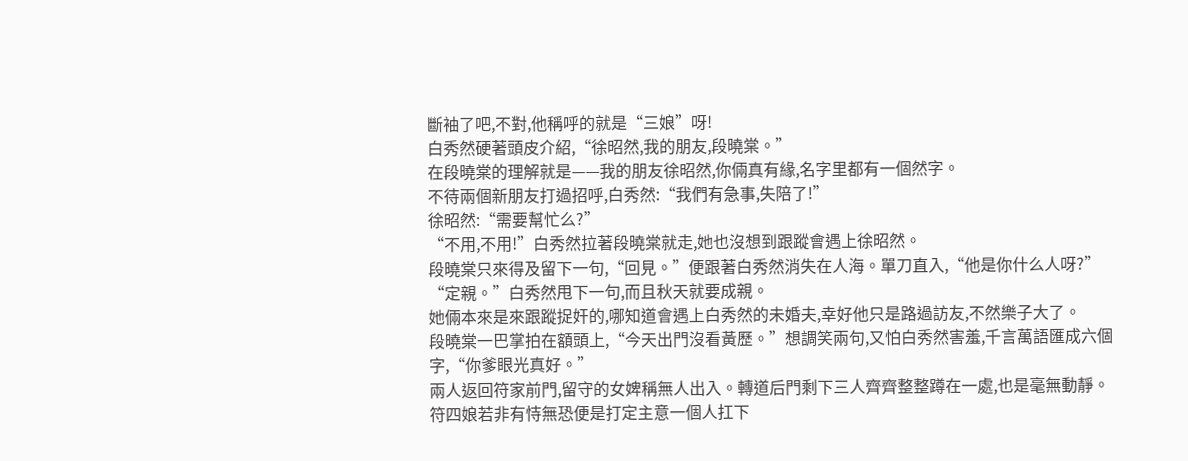斷袖了吧,不對,他稱呼的就是“三娘”呀!
白秀然硬著頭皮介紹,“徐昭然,我的朋友,段曉棠。”
在段曉棠的理解就是——我的朋友徐昭然,你倆真有緣,名字里都有一個然字。
不待兩個新朋友打過招呼,白秀然:“我們有急事,失陪了!”
徐昭然:“需要幫忙么?”
“不用,不用!”白秀然拉著段曉棠就走,她也沒想到跟蹤會遇上徐昭然。
段曉棠只來得及留下一句,“回見。”便跟著白秀然消失在人海。單刀直入,“他是你什么人呀?”
“定親。”白秀然甩下一句,而且秋天就要成親。
她倆本來是來跟蹤捉奸的,哪知道會遇上白秀然的未婚夫,幸好他只是路過訪友,不然樂子大了。
段曉棠一巴掌拍在額頭上,“今天出門沒看黃歷。”想調笑兩句,又怕白秀然害羞,千言萬語匯成六個字,“你爹眼光真好。”
兩人返回符家前門,留守的女婢稱無人出入。轉道后門剩下三人齊齊整整蹲在一處,也是毫無動靜。
符四娘若非有恃無恐便是打定主意一個人扛下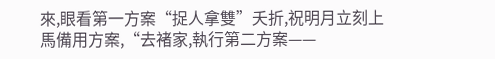來,眼看第一方案“捉人拿雙”夭折,祝明月立刻上馬備用方案,“去褚家,執行第二方案——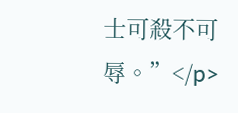士可殺不可辱。”</p>